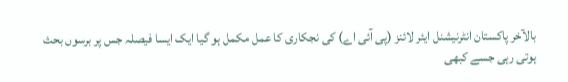بالآخر پاکستان انٹرنیشنل ایئر لائنز (پی آئی اے) کی نجکاری کا عمل مکمل ہو گیا ایک ایسا فیصلہ جس پر برسوں بحث ہوتی رہی جسے کبھی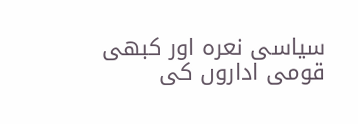سیاسی نعرہ اور کبھی قومی اداروں کی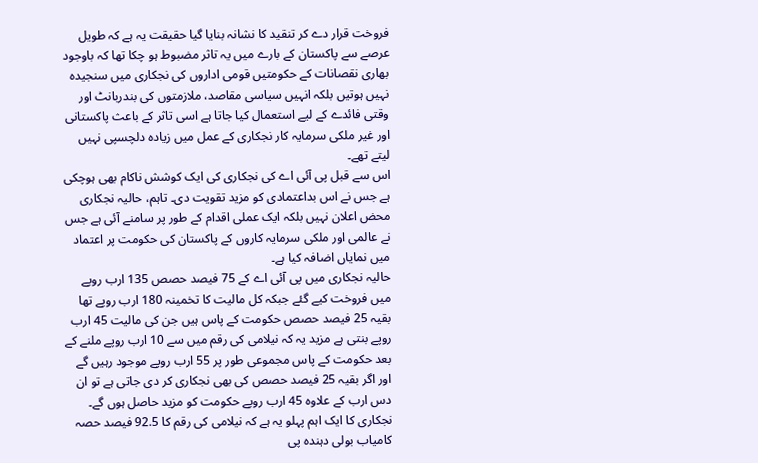فروخت قرار دے کر تنقید کا نشانہ بنایا گیا حقیقت یہ ہے کہ طویل عرصے سے پاکستان کے بارے میں یہ تاثر مضبوط ہو چکا تھا کہ باوجود بھاری نقصانات کے حکومتیں قومی اداروں کی نجکاری میں سنجیدہ نہیں ہوتیں بلکہ انہیں سیاسی مقاصد، ملازمتوں کی بندربانٹ اور وقتی فائدے کے لیے استعمال کیا جاتا ہے اسی تاثر کے باعث پاکستانی اور غیر ملکی سرمایہ کار نجکاری کے عمل میں زیادہ دلچسپی نہیں لیتے تھے۔
اس سے قبل پی آئی اے کی نجکاری کی ایک کوشش ناکام بھی ہوچکی ہے جس نے اس بداعتمادی کو مزید تقویت دی۔ تاہم، حالیہ نجکاری محض اعلان نہیں بلکہ ایک عملی اقدام کے طور پر سامنے آئی ہے جس نے عالمی اور ملکی سرمایہ کاروں کے پاکستان کی حکومت پر اعتماد میں نمایاں اضافہ کیا ہے۔
حالیہ نجکاری میں پی آئی اے کے 75 فیصد حصص 135 ارب روپے میں فروخت کیے گئے جبکہ کل مالیت کا تخمینہ 180 ارب روپے تھا بقیہ 25 فیصد حصص حکومت کے پاس ہیں جن کی مالیت 45 ارب روپے بنتی ہے مزید یہ کہ نیلامی کی رقم میں سے 10 ارب روپے ملنے کے بعد حکومت کے پاس مجموعی طور پر 55 ارب روپے موجود رہیں گے اور اگر بقیہ 25 فیصد حصص کی بھی نجکاری کر دی جاتی ہے تو ان دس ارب کے علاوہ 45 ارب روپے حکومت کو مزید حاصل ہوں گے۔
نجکاری کا ایک اہم پہلو یہ ہے کہ نیلامی کی رقم کا 92.5 فیصد حصہ کامیاب بولی دہندہ پی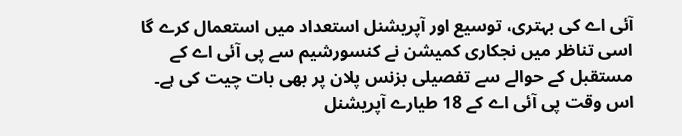آئی اے کی بہتری، توسیع اور آپریشنل استعداد میں استعمال کرے گا اسی تناظر میں نجکاری کمیشن نے کنسورشیم سے پی آئی اے کے مستقبل کے حوالے سے تفصیلی بزنس پلان پر بھی بات چیت کی ہے۔
اس وقت پی آئی اے کے 18 طیارے آپریشنل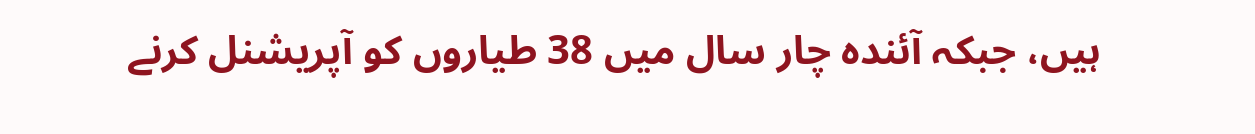ہیں، جبکہ آئندہ چار سال میں 38 طیاروں کو آپریشنل کرنے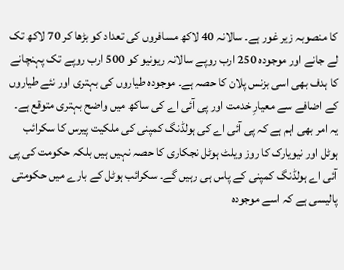کا منصوبہ زیر غور ہے۔ سالانہ 40 لاکھ مسافروں کی تعداد کو بڑھا کر 70 لاکھ تک لے جانے اور موجودہ 250 ارب روپے سالانہ ریونیو کو 500 ارب روپے تک پہنچانے کا ہدف بھی اسی بزنس پلان کا حصہ ہے۔ موجودہ طیاروں کی بہتری اور نئے طیاروں کے اضافے سے معیارِ خدمت اور پی آئی اے کی ساکھ میں واضح بہتری متوقع ہے۔
یہ امر بھی اہم ہے کہ پی آئی اے کی ہولڈنگ کمپنی کی ملکیت پیرس کا سکرائب ہوٹل اور نیویارک کا روز ویلٹ ہوٹل نجکاری کا حصہ نہیں ہیں بلکہ حکومت کی پی آئی اے ہولڈنگ کمپنی کے پاس ہی رہیں گے۔ سکرائب ہوٹل کے بارے میں حکومتی پالیسی ہے کہ اسے موجودہ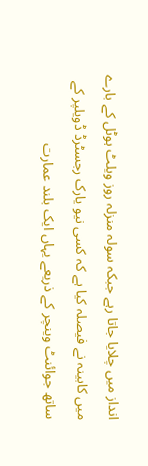انداز میں چلایا جاتا رہے جبکہ سولہ منزلہ روز ویلٹ ہوٹل کے بارے میں کابینہ نے فیصلہ کیا ہے کہ کسی نیو یارک رجسٹرڈ ڈویلپر کے ساتھ جوائنٹ وینچر کے ذریعے یہاں ایک بلند عمارت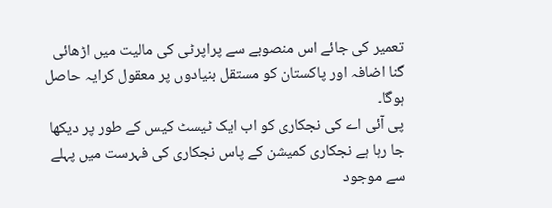تعمیر کی جائے اس منصوبے سے پراپرٹی کی مالیت میں اڑھائی گنا اضافہ اور پاکستان کو مستقل بنیادوں پر معقول کرایہ حاصل ہوگا۔
پی آئی اے کی نجکاری کو اب ایک ٹیسٹ کیس کے طور پر دیکھا جا رہا ہے نجکاری کمیشن کے پاس نجکاری کی فہرست میں پہلے سے موجود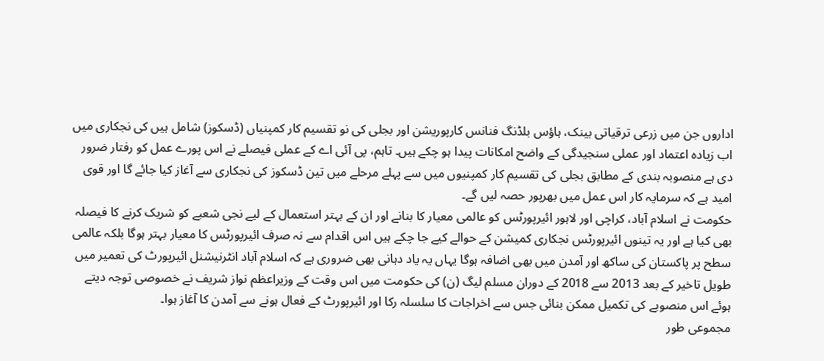اداروں جن میں زرعی ترقیاتی بینک، ہاؤس بلڈنگ فنانس کارپوریشن اور بجلی کی نو تقسیم کار کمپنیاں (ڈسکوز) شامل ہیں کی نجکاری میں اب زیادہ اعتماد اور عملی سنجیدگی کے واضح امکانات پیدا ہو چکے ہیں۔ تاہم، پی آئی اے کے عملی فیصلے نے اس پورے عمل کو رفتار ضرور دی ہے منصوبہ بندی کے مطابق بجلی کی تقسیم کار کمپنیوں میں سے پہلے مرحلے میں تین ڈسکوز کی نجکاری سے آغاز کیا جائے گا اور قوی امید ہے کہ سرمایہ کار اس عمل میں بھرپور حصہ لیں گے۔
حکومت نے اسلام آباد، کراچی اور لاہور ائیرپورٹس کو عالمی معیار کا بنانے اور ان کے بہتر استعمال کے لیے نجی شعبے کو شریک کرنے کا فیصلہ بھی کیا ہے اور یہ تینوں ائیرپورٹس نجکاری کمیشن کے حوالے کیے جا چکے ہیں اس اقدام سے نہ صرف ائیرپورٹس کا معیار بہتر ہوگا بلکہ عالمی سطح پر پاکستان کی ساکھ اور آمدن میں بھی اضافہ ہوگا یہاں یہ یاد دہانی بھی ضروری ہے کہ اسلام آباد انٹرنیشنل ائیرپورٹ کی تعمیر میں طویل تاخیر کے بعد 2013 سے 2018 کے دوران مسلم لیگ (ن) کی حکومت میں اس وقت کے وزیراعظم نواز شریف نے خصوصی توجہ دیتے ہوئے اس منصوبے کی تکمیل ممکن بنائی جس سے اخراجات کا سلسلہ رکا اور ائیرپورٹ کے فعال ہونے سے آمدن کا آغاز ہوا۔
مجموعی طور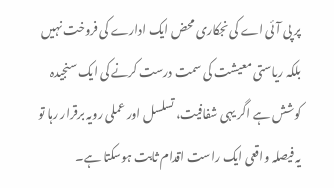پر پی آئی اے کی نجکاری محض ایک ادارے کی فروخت نہیں بلکہ ریاستی معیشت کی سمت درست کرنے کی ایک سنجیدہ کوشش ہے اگر یہی شفافیت، تسلسل اور عملی رویہ برقرار رہا تو یہ فیصلہ واقعی ایک راست اقدام ثابت ہوسکتا ہے۔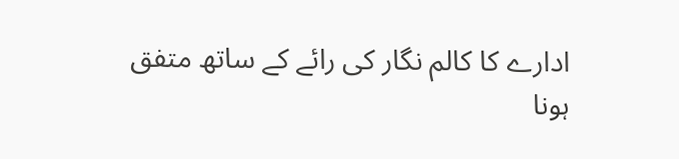ادارے کا کالم نگار کی رائے کے ساتھ متفق ہونا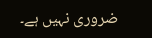ضروری نہیں ہے۔